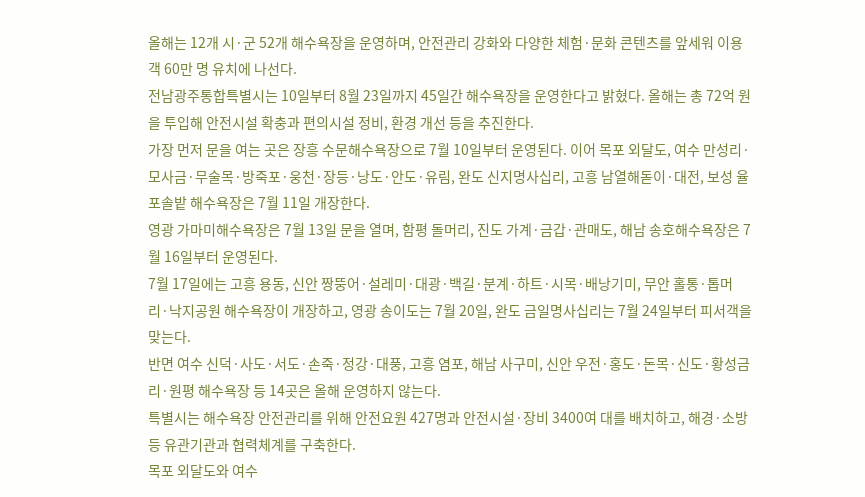올해는 12개 시·군 52개 해수욕장을 운영하며, 안전관리 강화와 다양한 체험·문화 콘텐츠를 앞세워 이용객 60만 명 유치에 나선다.
전남광주통합특별시는 10일부터 8월 23일까지 45일간 해수욕장을 운영한다고 밝혔다. 올해는 총 72억 원을 투입해 안전시설 확충과 편의시설 정비, 환경 개선 등을 추진한다.
가장 먼저 문을 여는 곳은 장흥 수문해수욕장으로 7월 10일부터 운영된다. 이어 목포 외달도, 여수 만성리·모사금·무술목·방죽포·웅천·장등·낭도·안도·유림, 완도 신지명사십리, 고흥 남열해돋이·대전, 보성 율포솔밭 해수욕장은 7월 11일 개장한다.
영광 가마미해수욕장은 7월 13일 문을 열며, 함평 돌머리, 진도 가계·금갑·관매도, 해남 송호해수욕장은 7월 16일부터 운영된다.
7월 17일에는 고흥 용동, 신안 짱뚱어·설레미·대광·백길·분계·하트·시목·배낭기미, 무안 홀통·톱머리·낙지공원 해수욕장이 개장하고, 영광 송이도는 7월 20일, 완도 금일명사십리는 7월 24일부터 피서객을 맞는다.
반면 여수 신덕·사도·서도·손죽·정강·대풍, 고흥 염포, 해남 사구미, 신안 우전·홍도·돈목·신도·황성금리·원평 해수욕장 등 14곳은 올해 운영하지 않는다.
특별시는 해수욕장 안전관리를 위해 안전요원 427명과 안전시설·장비 3400여 대를 배치하고, 해경·소방 등 유관기관과 협력체계를 구축한다.
목포 외달도와 여수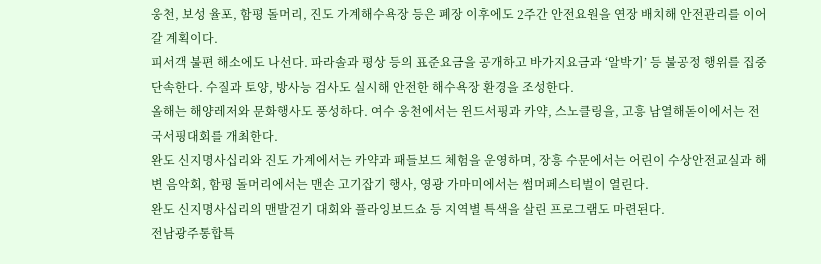웅천, 보성 율포, 함평 돌머리, 진도 가계해수욕장 등은 폐장 이후에도 2주간 안전요원을 연장 배치해 안전관리를 이어갈 계획이다.
피서객 불편 해소에도 나선다. 파라솔과 평상 등의 표준요금을 공개하고 바가지요금과 ‘알박기’ 등 불공정 행위를 집중 단속한다. 수질과 토양, 방사능 검사도 실시해 안전한 해수욕장 환경을 조성한다.
올해는 해양레저와 문화행사도 풍성하다. 여수 웅천에서는 윈드서핑과 카약, 스노클링을, 고흥 남열해돋이에서는 전국서핑대회를 개최한다.
완도 신지명사십리와 진도 가계에서는 카약과 패들보드 체험을 운영하며, 장흥 수문에서는 어린이 수상안전교실과 해변 음악회, 함평 돌머리에서는 맨손 고기잡기 행사, 영광 가마미에서는 썸머페스티벌이 열린다.
완도 신지명사십리의 맨발걷기 대회와 플라잉보드쇼 등 지역별 특색을 살린 프로그램도 마련된다.
전남광주통합특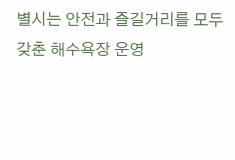별시는 안전과 즐길거리를 모두 갖춘 해수욕장 운영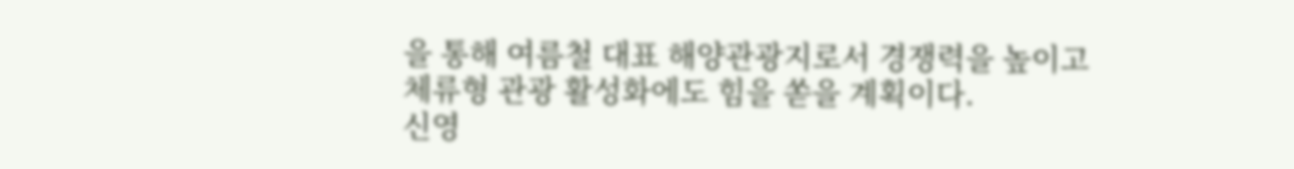을 통해 여름철 대표 해양관광지로서 경쟁력을 높이고 체류형 관광 활성화에도 힘을 쏟을 계획이다.
신영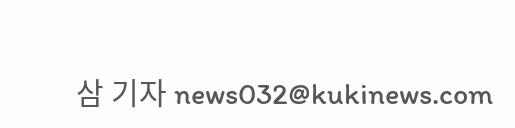삼 기자 news032@kukinews.com